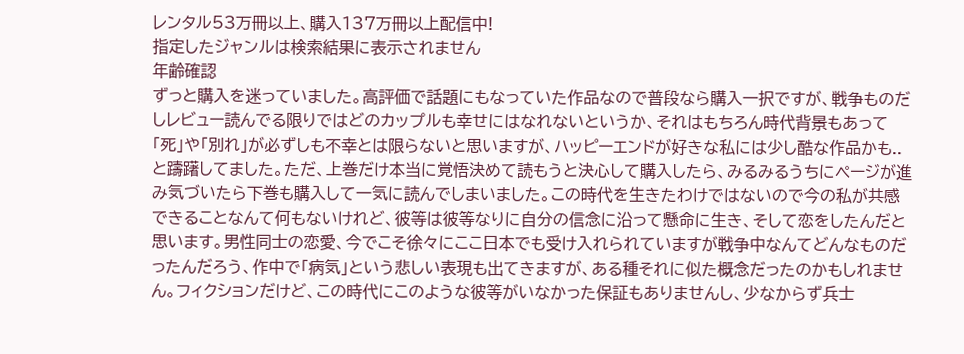レンタル53万冊以上、購入137万冊以上配信中!
指定したジャンルは検索結果に表示されません
年齢確認
ずっと購入を迷っていました。高評価で話題にもなっていた作品なので普段なら購入一択ですが、戦争ものだしレビュー読んでる限りではどのカップルも幸せにはなれないというか、それはもちろん時代背景もあって「死」や「別れ」が必ずしも不幸とは限らないと思いますが、ハッピーエンドが好きな私には少し酷な作品かも..と躊躇してました。ただ、上巻だけ本当に覚悟決めて読もうと決心して購入したら、みるみるうちにページが進み気づいたら下巻も購入して一気に読んでしまいました。この時代を生きたわけではないので今の私が共感できることなんて何もないけれど、彼等は彼等なりに自分の信念に沿って懸命に生き、そして恋をしたんだと思います。男性同士の恋愛、今でこそ徐々にここ日本でも受け入れられていますが戦争中なんてどんなものだったんだろう、作中で「病気」という悲しい表現も出てきますが、ある種それに似た概念だったのかもしれません。フィクションだけど、この時代にこのような彼等がいなかった保証もありませんし、少なからず兵士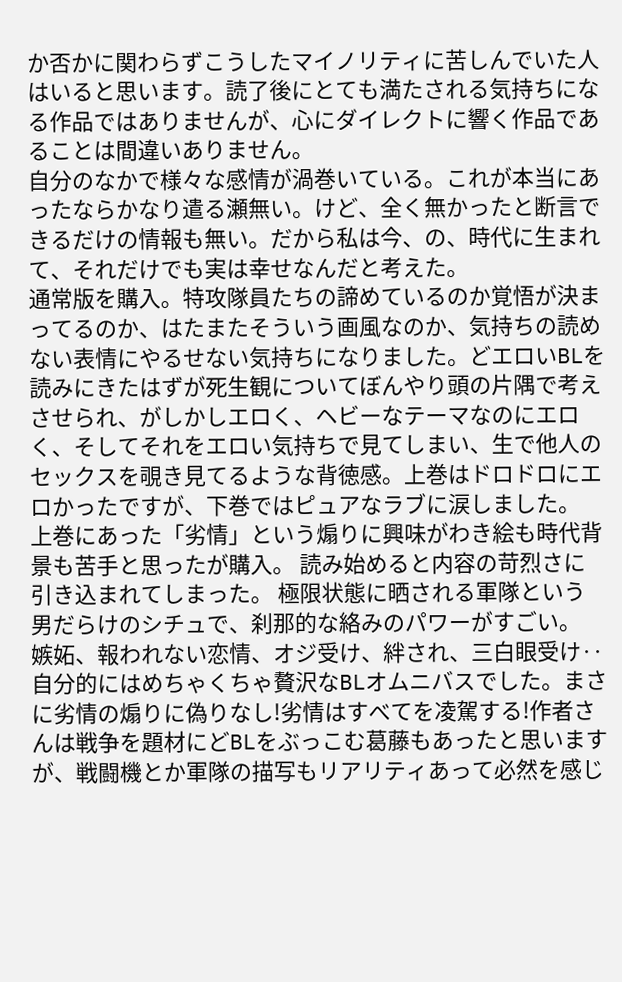か否かに関わらずこうしたマイノリティに苦しんでいた人はいると思います。読了後にとても満たされる気持ちになる作品ではありませんが、心にダイレクトに響く作品であることは間違いありません。
自分のなかで様々な感情が渦巻いている。これが本当にあったならかなり遣る瀬無い。けど、全く無かったと断言できるだけの情報も無い。だから私は今、の、時代に生まれて、それだけでも実は幸せなんだと考えた。
通常版を購入。特攻隊員たちの諦めているのか覚悟が決まってるのか、はたまたそういう画風なのか、気持ちの読めない表情にやるせない気持ちになりました。どエロいBLを読みにきたはずが死生観についてぼんやり頭の片隅で考えさせられ、がしかしエロく、ヘビーなテーマなのにエロく、そしてそれをエロい気持ちで見てしまい、生で他人のセックスを覗き見てるような背徳感。上巻はドロドロにエロかったですが、下巻ではピュアなラブに涙しました。
上巻にあった「劣情」という煽りに興味がわき絵も時代背景も苦手と思ったが購入。 読み始めると内容の苛烈さに引き込まれてしまった。 極限状態に晒される軍隊という男だらけのシチュで、刹那的な絡みのパワーがすごい。 嫉妬、報われない恋情、オジ受け、絆され、三白眼受け‥自分的にはめちゃくちゃ贅沢なBLオムニバスでした。まさに劣情の煽りに偽りなし!劣情はすべてを凌駕する!作者さんは戦争を題材にどBLをぶっこむ葛藤もあったと思いますが、戦闘機とか軍隊の描写もリアリティあって必然を感じ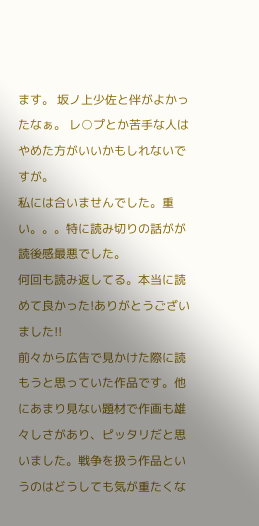ます。 坂ノ上少佐と伴がよかったなぁ。 レ○プとか苦手な人はやめた方がいいかもしれないですが。
私には合いませんでした。重い。。。特に読み切りの話がが読後感最悪でした。
何回も読み返してる。本当に読めて良かった!ありがとうございました!!
前々から広告で見かけた際に読もうと思っていた作品です。他にあまり見ない題材で作画も雄々しさがあり、ピッタリだと思いました。戦争を扱う作品というのはどうしても気が重たくな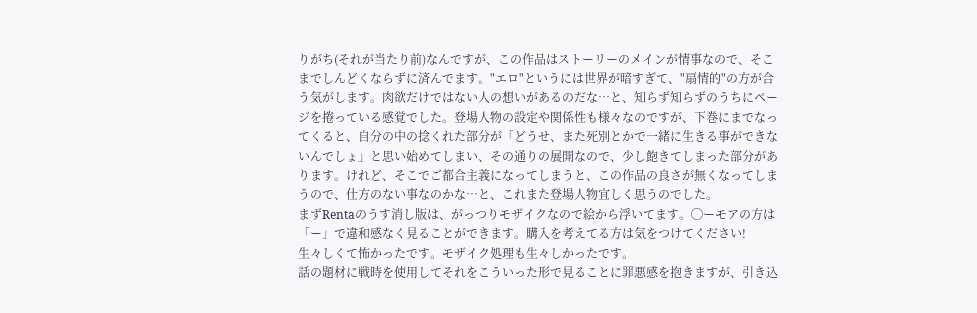りがち(それが当たり前)なんですが、この作品はストーリーのメインが情事なので、そこまでしんどくならずに済んでます。"エロ"というには世界が暗すぎて、"扇情的"の方が合う気がします。肉欲だけではない人の想いがあるのだな…と、知らず知らずのうちにページを捲っている感覚でした。登場人物の設定や関係性も様々なのですが、下巻にまでなってくると、自分の中の捻くれた部分が「どうせ、また死別とかで一緒に生きる事ができないんでしょ」と思い始めてしまい、その通りの展開なので、少し飽きてしまった部分があります。けれど、そこでご都合主義になってしまうと、この作品の良さが無くなってしまうので、仕方のない事なのかな…と、これまた登場人物宜しく思うのでした。
まずRentaのうす消し版は、がっつりモザイクなので絵から浮いてます。◯ーモアの方は「ー」で違和感なく見ることができます。購入を考えてる方は気をつけてください!
生々しくて怖かったです。モザイク処理も生々しかったです。
話の題材に戦時を使用してそれをこういった形で見ることに罪悪感を抱きますが、引き込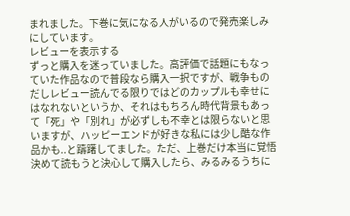まれました。下巻に気になる人がいるので発売楽しみにしています。
レビューを表示する
ずっと購入を迷っていました。高評価で話題にもなっていた作品なので普段なら購入一択ですが、戦争ものだしレビュー読んでる限りではどのカップルも幸せにはなれないというか、それはもちろん時代背景もあって「死」や「別れ」が必ずしも不幸とは限らないと思いますが、ハッピーエンドが好きな私には少し酷な作品かも..と躊躇してました。ただ、上巻だけ本当に覚悟決めて読もうと決心して購入したら、みるみるうちに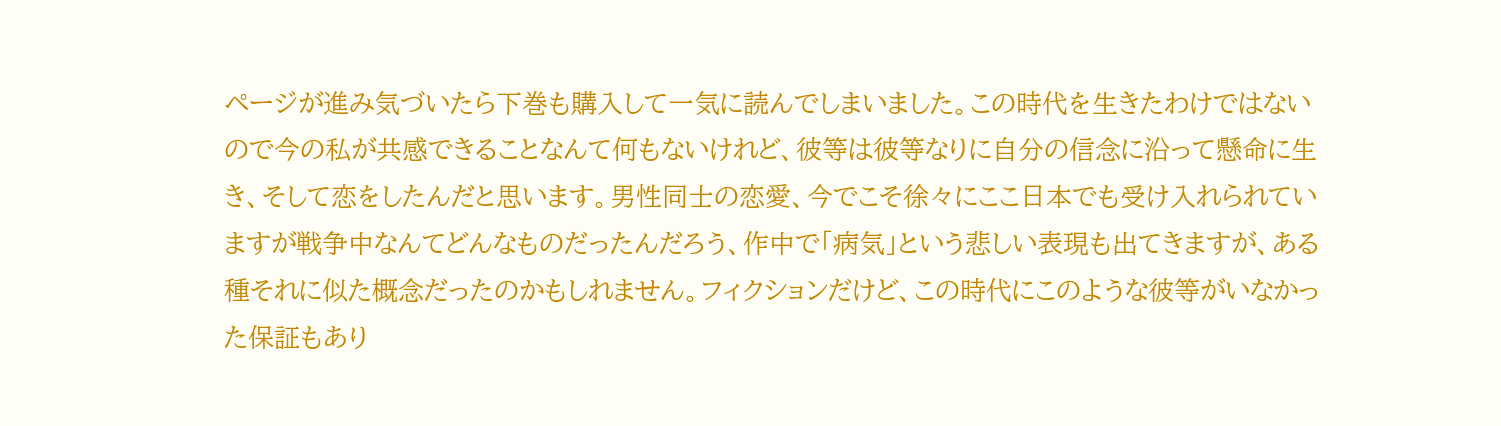ページが進み気づいたら下巻も購入して一気に読んでしまいました。この時代を生きたわけではないので今の私が共感できることなんて何もないけれど、彼等は彼等なりに自分の信念に沿って懸命に生き、そして恋をしたんだと思います。男性同士の恋愛、今でこそ徐々にここ日本でも受け入れられていますが戦争中なんてどんなものだったんだろう、作中で「病気」という悲しい表現も出てきますが、ある種それに似た概念だったのかもしれません。フィクションだけど、この時代にこのような彼等がいなかった保証もあり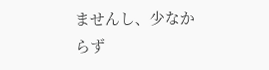ませんし、少なからず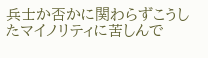兵士か否かに関わらずこうしたマイノリティに苦しんで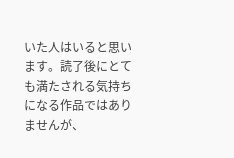いた人はいると思います。読了後にとても満たされる気持ちになる作品ではありませんが、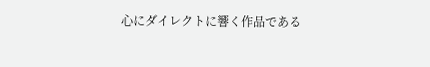心にダイレクトに響く作品である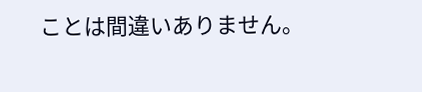ことは間違いありません。